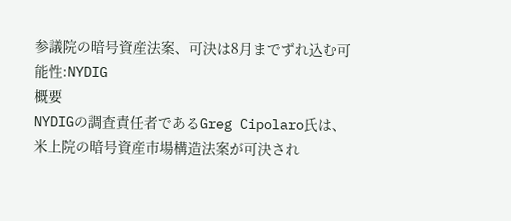参議院の暗号資産法案、可決は8月までずれ込む可能性:NYDIG
概要
NYDIGの調査責任者であるGreg Cipolaro氏は、米上院の暗号資産市場構造法案が可決され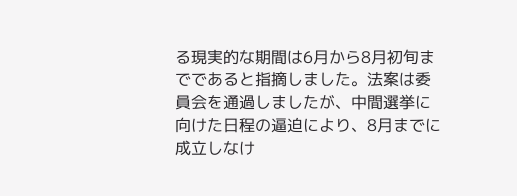る現実的な期間は6月から8月初旬までであると指摘しました。法案は委員会を通過しましたが、中間選挙に向けた日程の逼迫により、8月までに成立しなけ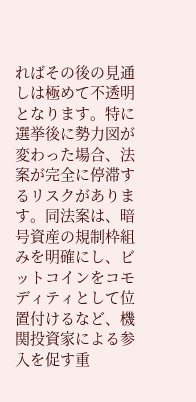ればその後の見通しは極めて不透明となります。特に選挙後に勢力図が変わった場合、法案が完全に停滞するリスクがあります。同法案は、暗号資産の規制枠組みを明確にし、ビットコインをコモディティとして位置付けるなど、機関投資家による参入を促す重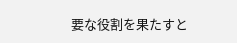要な役割を果たすと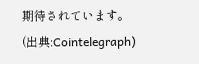期待されています。
(出典:Cointelegraph)